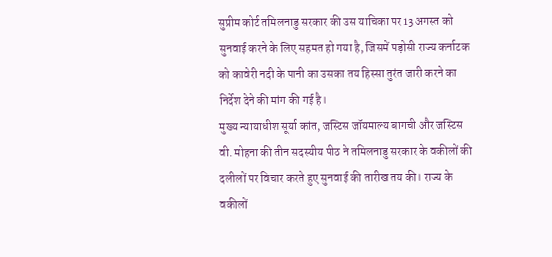सुप्रीम कोर्ट तमिलनाडु सरकार की उस याचिका पर 13 अगस्त को सुनवाई करने के लिए सहमत हो गया है, जिसमें पड़ोसी राज्य कर्नाटक को कावेरी नदी के पानी का उसका तय हिस्सा तुरंत जारी करने का निर्देश देने की मांग की गई है।
मुख्य न्यायाधीश सूर्या कांत, जस्टिस जॉयमाल्य बागची और जस्टिस वी. मोहना की तीन सदस्यीय पीठ ने तमिलनाडु सरकार के वकीलों की दलीलों पर विचार करते हुए सुनवाई की तारीख तय की। राज्य के वकीलों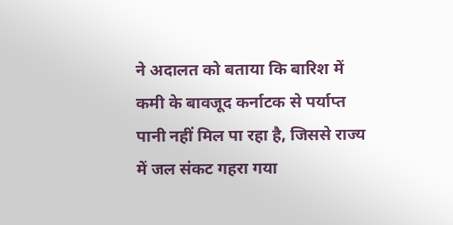ने अदालत को बताया कि बारिश में कमी के बावजूद कर्नाटक से पर्याप्त पानी नहीं मिल पा रहा है, जिससे राज्य में जल संकट गहरा गया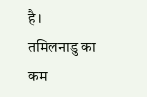है।
तमिलनाडु का कम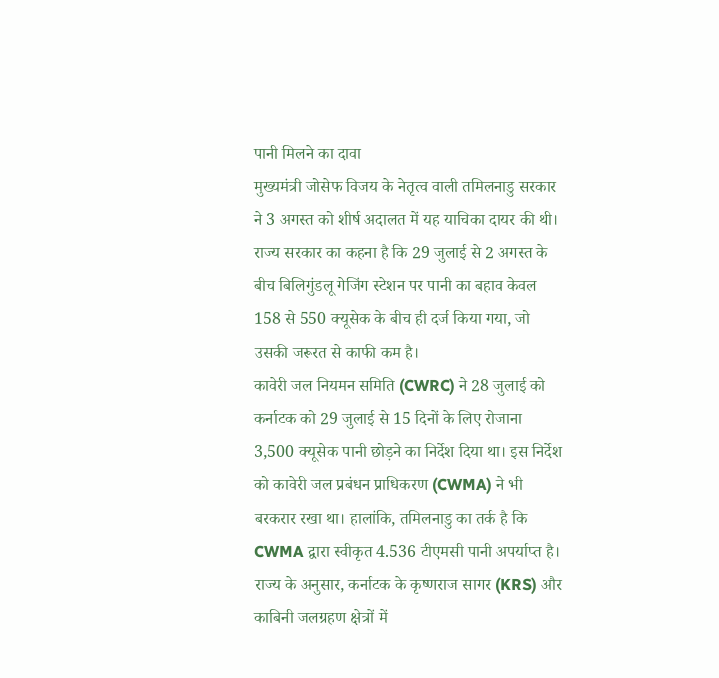पानी मिलने का दावा
मुख्यमंत्री जोसेफ विजय के नेतृत्व वाली तमिलनाडु सरकार ने 3 अगस्त को शीर्ष अदालत में यह याचिका दायर की थी। राज्य सरकार का कहना है कि 29 जुलाई से 2 अगस्त के बीच बिलिगुंडलू गेजिंग स्टेशन पर पानी का बहाव केवल 158 से 550 क्यूसेक के बीच ही दर्ज किया गया, जो उसकी जरूरत से काफी कम है।
कावेरी जल नियमन समिति (CWRC) ने 28 जुलाई को कर्नाटक को 29 जुलाई से 15 दिनों के लिए रोजाना 3,500 क्यूसेक पानी छोड़ने का निर्देश दिया था। इस निर्देश को कावेरी जल प्रबंधन प्राधिकरण (CWMA) ने भी बरकरार रखा था। हालांकि, तमिलनाडु का तर्क है कि CWMA द्वारा स्वीकृत 4.536 टीएमसी पानी अपर्याप्त है। राज्य के अनुसार, कर्नाटक के कृष्णराज सागर (KRS) और काबिनी जलग्रहण क्षेत्रों में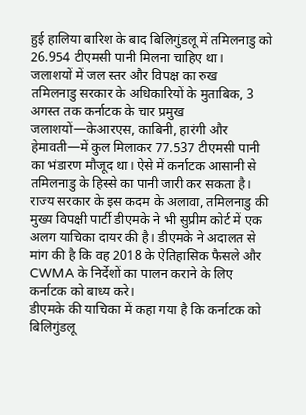हुई हालिया बारिश के बाद बिलिगुंडलू में तमिलनाडु को 26.954 टीएमसी पानी मिलना चाहिए था।
जलाशयों में जल स्तर और विपक्ष का रुख
तमिलनाडु सरकार के अधिकारियों के मुताबिक, 3 अगस्त तक कर्नाटक के चार प्रमुख जलाशयों—केआरएस, काबिनी, हारंगी और हेमावती—में कुल मिलाकर 77.537 टीएमसी पानी का भंडारण मौजूद था। ऐसे में कर्नाटक आसानी से तमिलनाडु के हिस्से का पानी जारी कर सकता है।
राज्य सरकार के इस कदम के अलावा, तमिलनाडु की मुख्य विपक्षी पार्टी डीएमके ने भी सुप्रीम कोर्ट में एक अलग याचिका दायर की है। डीएमके ने अदालत से मांग की है कि वह 2018 के ऐतिहासिक फैसले और CWMA के निर्देशों का पालन कराने के लिए कर्नाटक को बाध्य करे।
डीएमके की याचिका में कहा गया है कि कर्नाटक को बिलिगुंडलू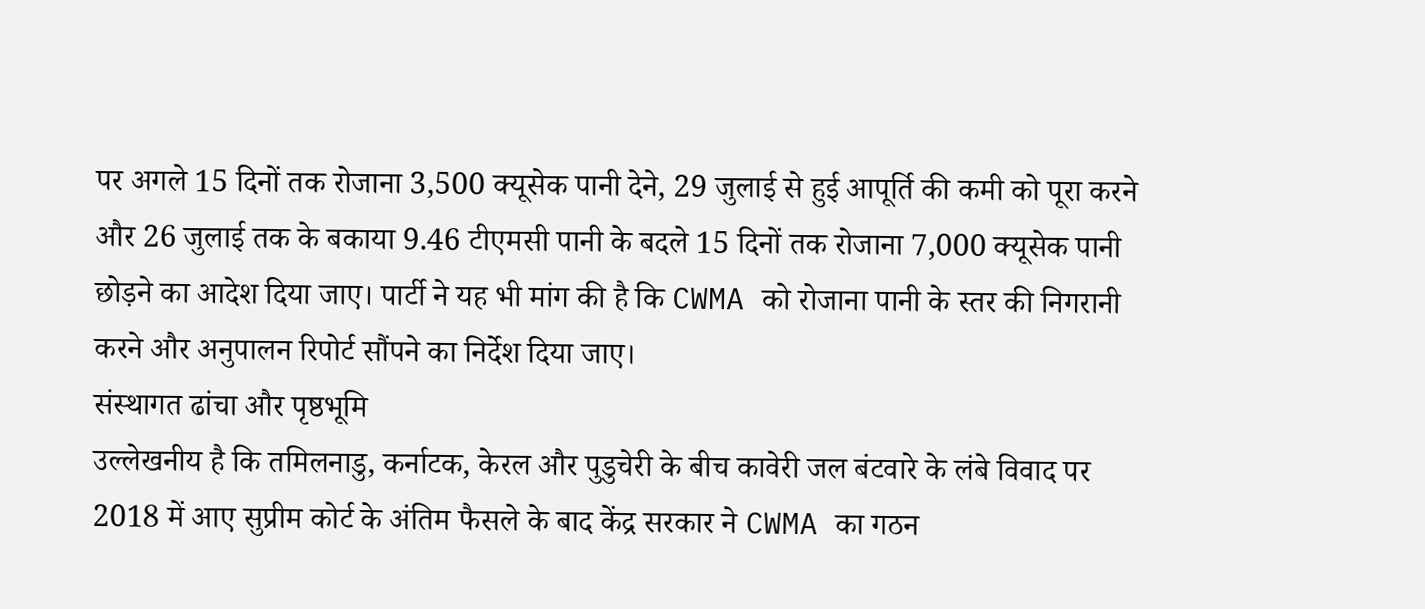पर अगले 15 दिनों तक रोजाना 3,500 क्यूसेक पानी देने, 29 जुलाई से हुई आपूर्ति की कमी को पूरा करने और 26 जुलाई तक के बकाया 9.46 टीएमसी पानी के बदले 15 दिनों तक रोजाना 7,000 क्यूसेक पानी छोड़ने का आदेश दिया जाए। पार्टी ने यह भी मांग की है कि CWMA को रोजाना पानी के स्तर की निगरानी करने और अनुपालन रिपोर्ट सौंपने का निर्देश दिया जाए।
संस्थागत ढांचा और पृष्ठभूमि
उल्लेखनीय है कि तमिलनाडु, कर्नाटक, केरल और पुडुचेरी के बीच कावेरी जल बंटवारे के लंबे विवाद पर 2018 में आए सुप्रीम कोर्ट के अंतिम फैसले के बाद केंद्र सरकार ने CWMA का गठन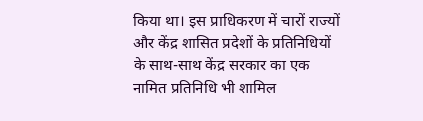किया था। इस प्राधिकरण में चारों राज्यों और केंद्र शासित प्रदेशों के प्रतिनिधियों के साथ-साथ केंद्र सरकार का एक नामित प्रतिनिधि भी शामिल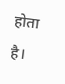होता है।